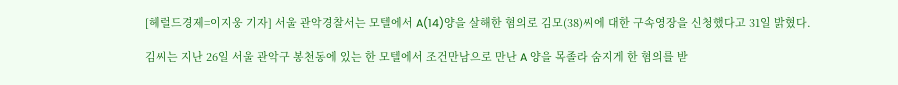[헤럴드경제=이지웅 기자] 서울 관악경찰서는 모텔에서 A(14)양을 살해한 혐의로 김모(38)씨에 대한 구속영장을 신청했다고 31일 밝혔다.

김씨는 지난 26일 서울 관악구 봉천동에 있는 한 모텔에서 조건만남으로 만난 A 양을 목졸라 숨지게 한 혐의를 받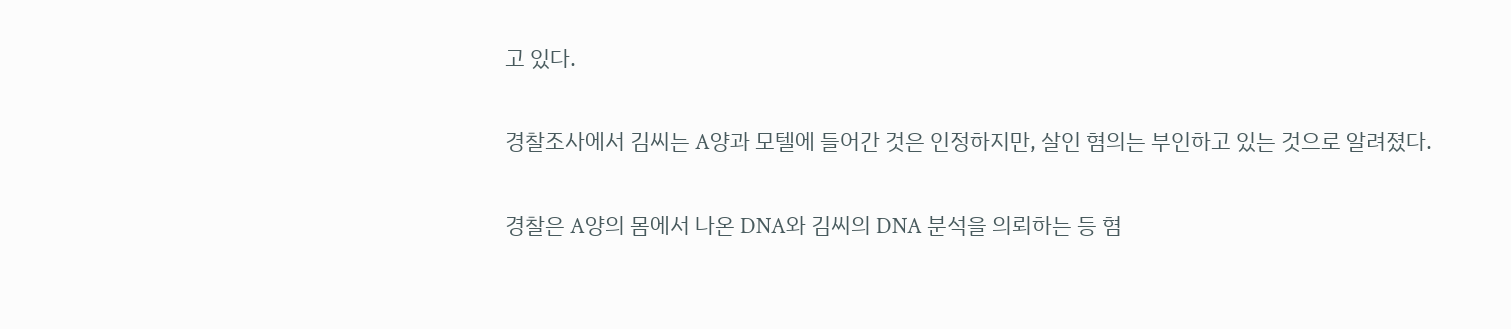고 있다.

경찰조사에서 김씨는 A양과 모텔에 들어간 것은 인정하지만, 살인 혐의는 부인하고 있는 것으로 알려졌다.

경찰은 A양의 몸에서 나온 DNA와 김씨의 DNA 분석을 의뢰하는 등 혐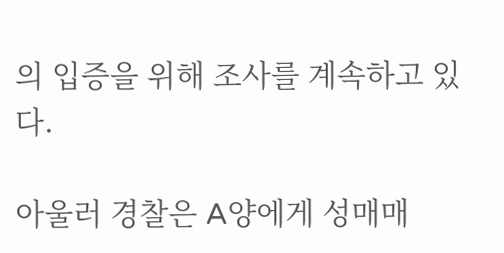의 입증을 위해 조사를 계속하고 있다.

아울러 경찰은 A양에게 성매매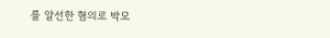를 알선한 혐의로 박모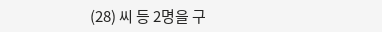(28) 씨 등 2명을 구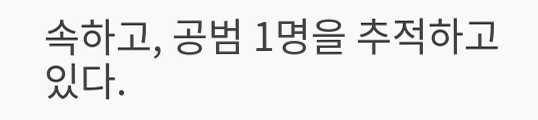속하고, 공범 1명을 추적하고 있다.